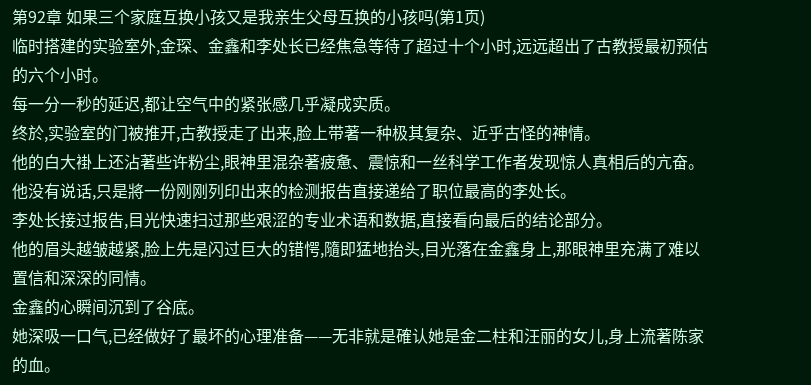第92章 如果三个家庭互换小孩又是我亲生父母互换的小孩吗(第1页)
临时搭建的实验室外,金琛、金鑫和李处长已经焦急等待了超过十个小时,远远超出了古教授最初预估的六个小时。
每一分一秒的延迟,都让空气中的紧张感几乎凝成实质。
终於,实验室的门被推开,古教授走了出来,脸上带著一种极其复杂、近乎古怪的神情。
他的白大褂上还沾著些许粉尘,眼神里混杂著疲惫、震惊和一丝科学工作者发现惊人真相后的亢奋。
他没有说话,只是將一份刚刚列印出来的检测报告直接递给了职位最高的李处长。
李处长接过报告,目光快速扫过那些艰涩的专业术语和数据,直接看向最后的结论部分。
他的眉头越皱越紧,脸上先是闪过巨大的错愕,隨即猛地抬头,目光落在金鑫身上,那眼神里充满了难以置信和深深的同情。
金鑫的心瞬间沉到了谷底。
她深吸一口气,已经做好了最坏的心理准备——无非就是確认她是金二柱和汪丽的女儿,身上流著陈家的血。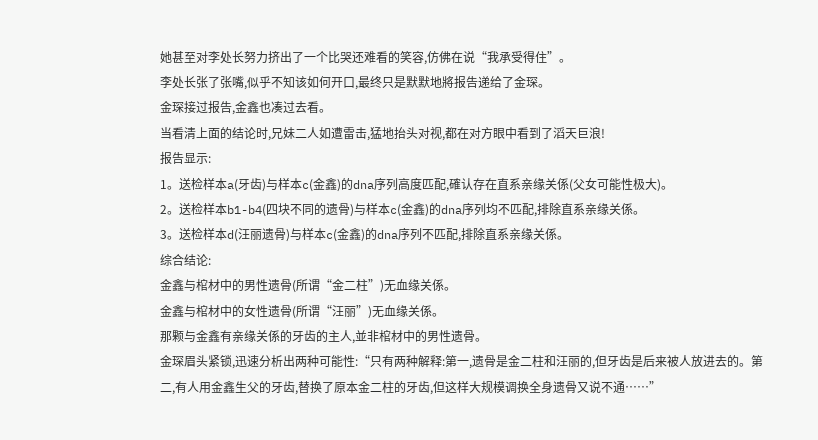她甚至对李处长努力挤出了一个比哭还难看的笑容,仿佛在说“我承受得住”。
李处长张了张嘴,似乎不知该如何开口,最终只是默默地將报告递给了金琛。
金琛接过报告,金鑫也凑过去看。
当看清上面的结论时,兄妹二人如遭雷击,猛地抬头对视,都在对方眼中看到了滔天巨浪!
报告显示:
1。送检样本a(牙齿)与样本c(金鑫)的dna序列高度匹配,確认存在直系亲缘关係(父女可能性极大)。
2。送检样本b1-b4(四块不同的遗骨)与样本c(金鑫)的dna序列均不匹配,排除直系亲缘关係。
3。送检样本d(汪丽遗骨)与样本c(金鑫)的dna序列不匹配,排除直系亲缘关係。
综合结论:
金鑫与棺材中的男性遗骨(所谓“金二柱”)无血缘关係。
金鑫与棺材中的女性遗骨(所谓“汪丽”)无血缘关係。
那颗与金鑫有亲缘关係的牙齿的主人,並非棺材中的男性遗骨。
金琛眉头紧锁,迅速分析出两种可能性:“只有两种解释:第一,遗骨是金二柱和汪丽的,但牙齿是后来被人放进去的。第二,有人用金鑫生父的牙齿,替换了原本金二柱的牙齿,但这样大规模调换全身遗骨又说不通……”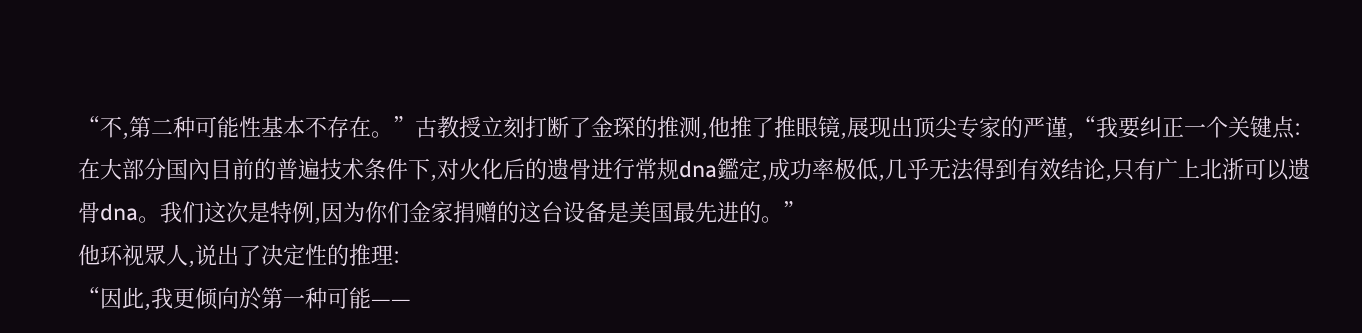“不,第二种可能性基本不存在。”古教授立刻打断了金琛的推测,他推了推眼镜,展现出顶尖专家的严谨,“我要纠正一个关键点:在大部分国內目前的普遍技术条件下,对火化后的遗骨进行常规dna鑑定,成功率极低,几乎无法得到有效结论,只有广上北浙可以遗骨dna。我们这次是特例,因为你们金家捐赠的这台设备是美国最先进的。”
他环视眾人,说出了决定性的推理:
“因此,我更倾向於第一种可能——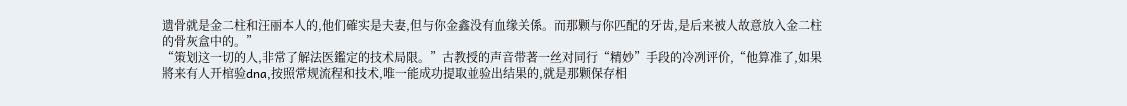遗骨就是金二柱和汪丽本人的,他们確实是夫妻,但与你金鑫没有血缘关係。而那颗与你匹配的牙齿,是后来被人故意放入金二柱的骨灰盒中的。”
“策划这一切的人,非常了解法医鑑定的技术局限。”古教授的声音带著一丝对同行“精妙”手段的冷冽评价,“他算准了,如果將来有人开棺验dna,按照常规流程和技术,唯一能成功提取並验出结果的,就是那颗保存相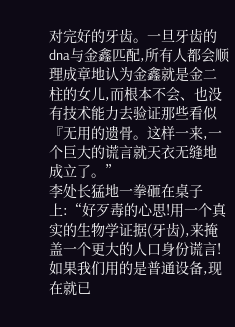对完好的牙齿。一旦牙齿的dna与金鑫匹配,所有人都会顺理成章地认为金鑫就是金二柱的女儿,而根本不会、也没有技术能力去验证那些看似『无用的遗骨。这样一来,一个巨大的谎言就天衣无缝地成立了。”
李处长猛地一拳砸在桌子上:“好歹毒的心思!用一个真实的生物学证据(牙齿),来掩盖一个更大的人口身份谎言!如果我们用的是普通设备,现在就已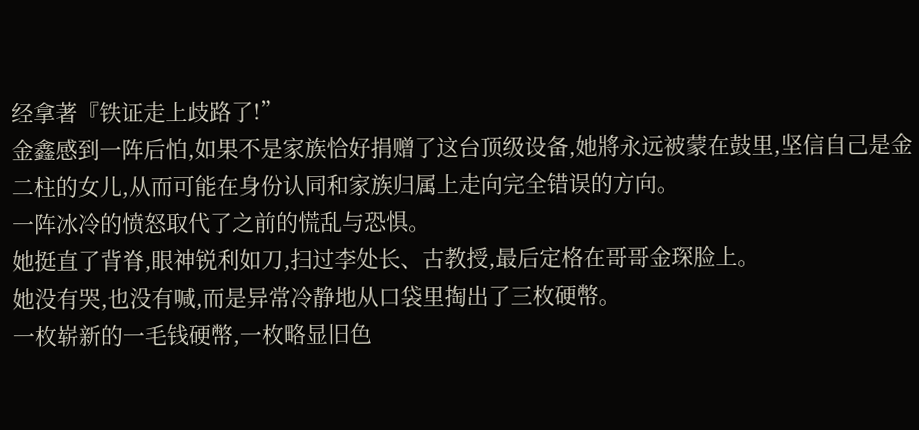经拿著『铁证走上歧路了!”
金鑫感到一阵后怕,如果不是家族恰好捐赠了这台顶级设备,她將永远被蒙在鼓里,坚信自己是金二柱的女儿,从而可能在身份认同和家族归属上走向完全错误的方向。
一阵冰冷的愤怒取代了之前的慌乱与恐惧。
她挺直了背脊,眼神锐利如刀,扫过李处长、古教授,最后定格在哥哥金琛脸上。
她没有哭,也没有喊,而是异常冷静地从口袋里掏出了三枚硬幣。
一枚崭新的一毛钱硬幣,一枚略显旧色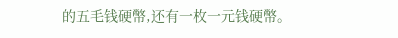的五毛钱硬幣,还有一枚一元钱硬幣。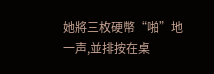她將三枚硬幣“啪”地一声,並排按在桌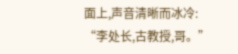面上,声音清晰而冰冷:
“李处长,古教授,哥。”